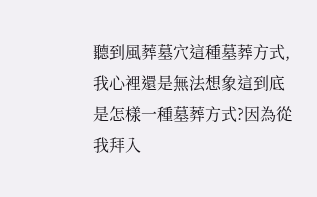聽到風葬墓穴這種墓葬方式,我心裡還是無法想象這到底是怎樣一種墓葬方式?因為從我拜入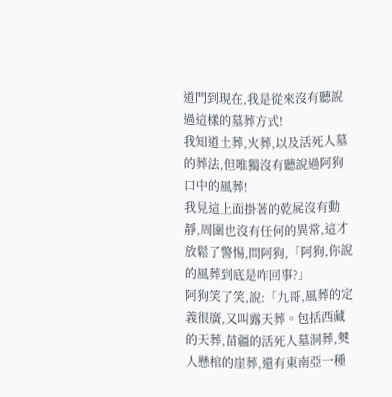道門到現在,我是從來沒有聽說過這樣的墓葬方式!
我知道土葬,火葬,以及活死人墓的葬法,但唯獨沒有聽說過阿狗口中的風葬!
我見這上面掛著的乾屍沒有動靜,周圍也沒有任何的異常,這才放鬆了警惕,問阿狗,「阿狗,你說的風葬到底是咋回事?」
阿狗笑了笑,說:「九哥,風葬的定義很廣,又叫露天葬。包括西藏的天葬,苗疆的活死人墓洞葬,僰人懸棺的崖葬,還有東南亞一種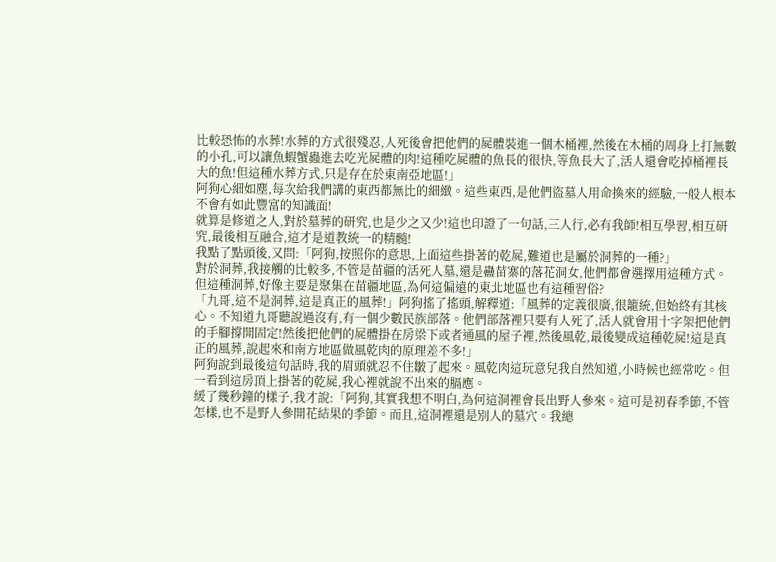比較恐怖的水葬!水葬的方式很殘忍,人死後會把他們的屍體裝進一個木桶裡,然後在木桶的周身上打無數的小孔,可以讓魚蝦蟹蟲進去吃光屍體的肉!這種吃屍體的魚長的很快,等魚長大了,活人還會吃掉桶裡長大的魚!但這種水葬方式,只是存在於東南亞地區!」
阿狗心細如塵,每次給我們講的東西都無比的細緻。這些東西,是他們盜墓人用命換來的經驗,一般人根本不會有如此豐富的知識面!
就算是修道之人,對於墓葬的研究,也是少之又少!這也印證了一句話,三人行,必有我師!相互學習,相互研究,最後相互融合,這才是道教統一的精髓!
我點了點頭後,又問:「阿狗,按照你的意思,上面這些掛著的乾屍,難道也是屬於洞葬的一種?」
對於洞葬,我接觸的比較多,不管是苗疆的活死人墓,還是蠱苗寨的落花洞女,他們都會選擇用這種方式。
但這種洞葬,好像主要是聚集在苗疆地區,為何這偏遠的東北地區也有這種習俗?
「九哥,這不是洞葬,這是真正的風葬!」阿狗搖了搖頭,解釋道:「風葬的定義很廣,很籠統,但始終有其核心。不知道九哥聽說過沒有,有一個少數民族部落。他們部落裡只要有人死了,活人就會用十字架把他們的手腳撐開固定!然後把他們的屍體掛在房梁下或者通風的屋子裡,然後風乾,最後變成這種乾屍!這是真正的風葬,說起來和南方地區做風乾肉的原理差不多!」
阿狗說到最後這句話時,我的眉頭就忍不住皺了起來。風乾肉這玩意兒我自然知道,小時候也經常吃。但一看到這房頂上掛著的乾屍,我心裡就說不出來的膈應。
緩了幾秒鐘的樣子,我才說:「阿狗,其實我想不明白,為何這洞裡會長出野人參來。這可是初春季節,不管怎樣,也不是野人參開花結果的季節。而且,這洞裡還是別人的墓穴。我總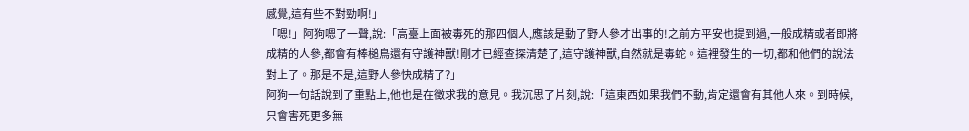感覺,這有些不對勁啊!」
「嗯!」阿狗嗯了一聲,說:「高臺上面被毒死的那四個人,應該是動了野人參才出事的!之前方平安也提到過,一般成精或者即將成精的人參,都會有棒槌鳥還有守護神獸!剛才已經查探清楚了,這守護神獸,自然就是毒蛇。這裡發生的一切,都和他們的說法對上了。那是不是,這野人參快成精了?」
阿狗一句話說到了重點上,他也是在徵求我的意見。我沉思了片刻,說:「這東西如果我們不動,肯定還會有其他人來。到時候,只會害死更多無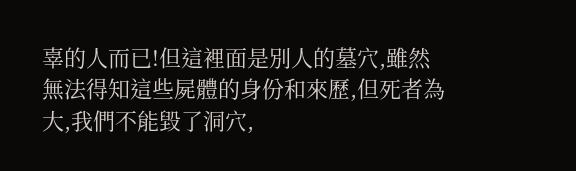辜的人而已!但這裡面是別人的墓穴,雖然無法得知這些屍體的身份和來歷,但死者為大,我們不能毀了洞穴,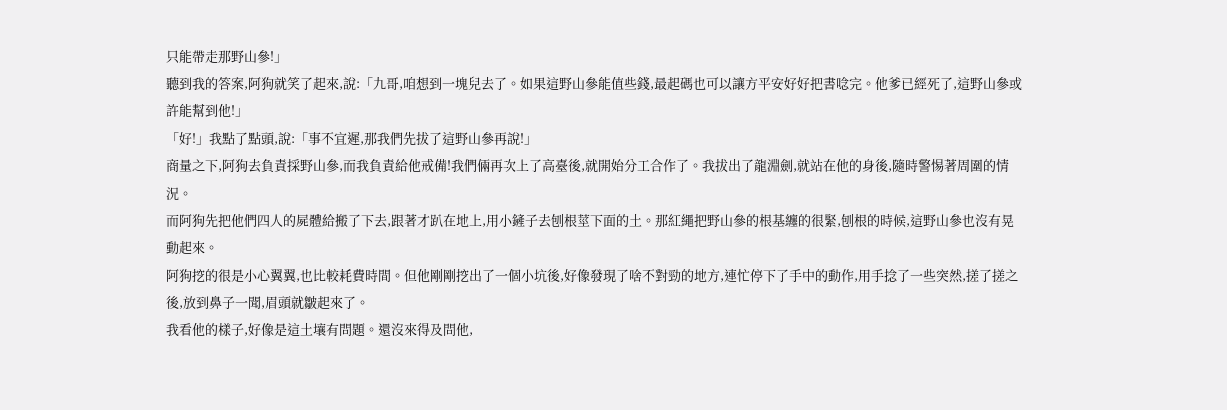只能帶走那野山參!」
聽到我的答案,阿狗就笑了起來,說:「九哥,咱想到一塊兒去了。如果這野山參能值些錢,最起碼也可以讓方平安好好把書唸完。他爹已經死了,這野山參或許能幫到他!」
「好!」我點了點頭,說:「事不宜遲,那我們先拔了這野山參再說!」
商量之下,阿狗去負責採野山參,而我負責給他戒備!我們倆再次上了高臺後,就開始分工合作了。我拔出了龍淵劍,就站在他的身後,隨時警惕著周圍的情況。
而阿狗先把他們四人的屍體給搬了下去,跟著才趴在地上,用小鏟子去刨根莖下面的土。那紅繩把野山參的根基纏的很緊,刨根的時候,這野山參也沒有晃動起來。
阿狗挖的很是小心翼翼,也比較耗費時間。但他剛剛挖出了一個小坑後,好像發現了啥不對勁的地方,連忙停下了手中的動作,用手捻了一些突然,搓了搓之後,放到鼻子一聞,眉頭就皺起來了。
我看他的樣子,好像是這土壤有問題。還沒來得及問他,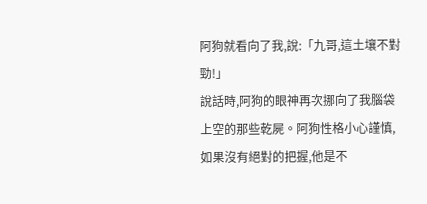阿狗就看向了我,說:「九哥,這土壤不對勁!」
說話時,阿狗的眼神再次挪向了我腦袋上空的那些乾屍。阿狗性格小心謹慎,如果沒有絕對的把握,他是不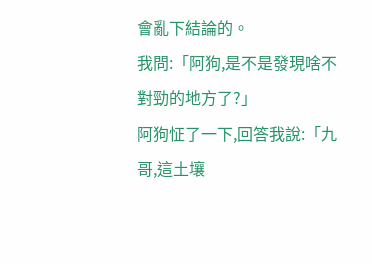會亂下結論的。
我問:「阿狗,是不是發現啥不對勁的地方了?」
阿狗怔了一下,回答我說:「九哥,這土壤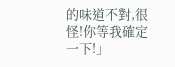的味道不對,很怪!你等我確定一下!」